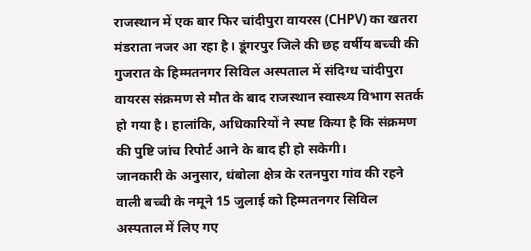राजस्थान में एक बार फिर चांदीपुरा वायरस (CHPV) का खतरा मंडराता नजर आ रहा है। डूंगरपुर जिले की छह वर्षीय बच्ची की गुजरात के हिम्मतनगर सिविल अस्पताल में संदिग्ध चांदीपुरा वायरस संक्रमण से मौत के बाद राजस्थान स्वास्थ्य विभाग सतर्क हो गया है। हालांकि, अधिकारियों ने स्पष्ट किया है कि संक्रमण की पुष्टि जांच रिपोर्ट आने के बाद ही हो सकेगी।
जानकारी के अनुसार, धंबोला क्षेत्र के रतनपुरा गांव की रहने वाली बच्ची के नमूने 15 जुलाई को हिम्मतनगर सिविल अस्पताल में लिए गए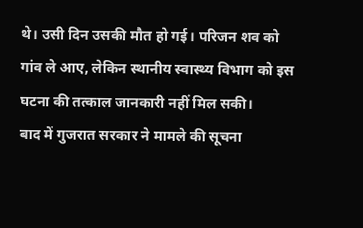थे। उसी दिन उसकी मौत हो गई। परिजन शव को गांव ले आए, लेकिन स्थानीय स्वास्थ्य विभाग को इस घटना की तत्काल जानकारी नहीं मिल सकी।
बाद में गुजरात सरकार ने मामले की सूचना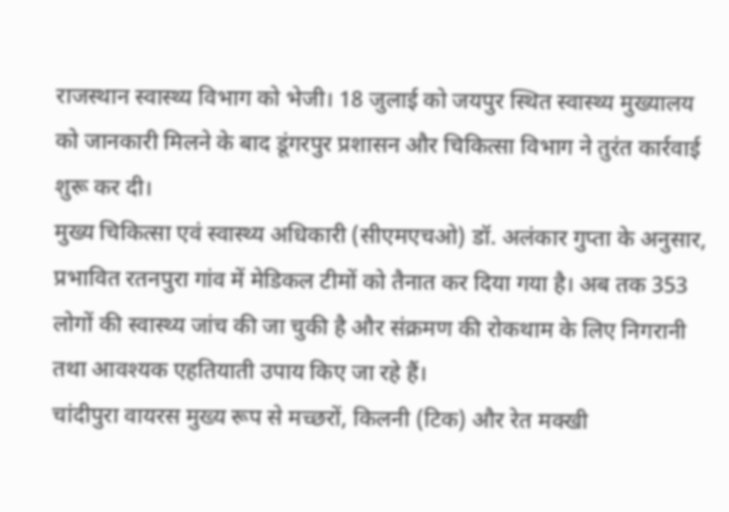राजस्थान स्वास्थ्य विभाग को भेजी। 18 जुलाई को जयपुर स्थित स्वास्थ्य मुख्यालय को जानकारी मिलने के बाद डूंगरपुर प्रशासन और चिकित्सा विभाग ने तुरंत कार्रवाई शुरू कर दी।
मुख्य चिकित्सा एवं स्वास्थ्य अधिकारी (सीएमएचओ) डॉ. अलंकार गुप्ता के अनुसार, प्रभावित रतनपुरा गांव में मेडिकल टीमों को तैनात कर दिया गया है। अब तक 353 लोगों की स्वास्थ्य जांच की जा चुकी है और संक्रमण की रोकथाम के लिए निगरानी तथा आवश्यक एहतियाती उपाय किए जा रहे हैं।
चांदीपुरा वायरस मुख्य रूप से मच्छरों, किलनी (टिक) और रेत मक्खी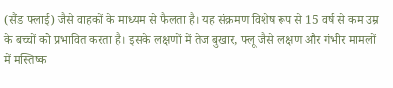(सैंड फ्लाई) जैसे वाहकों के माध्यम से फैलता है। यह संक्रमण विशेष रूप से 15 वर्ष से कम उम्र के बच्चों को प्रभावित करता है। इसके लक्षणों में तेज बुखार, फ्लू जैसे लक्षण और गंभीर मामलों में मस्तिष्क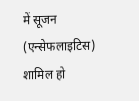में सूजन (एन्सेफलाइटिस) शामिल हो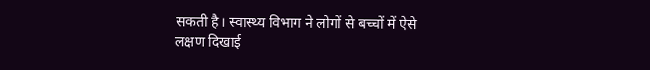सकती है। स्वास्थ्य विभाग ने लोगों से बच्चों में ऐसे लक्षण दिखाई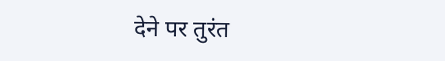देने पर तुरंत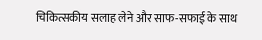चिकित्सकीय सलाह लेने और साफ-सफाई के साथ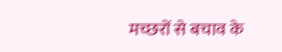मच्छरों से बचाव के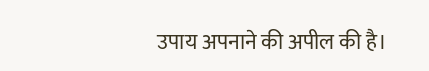उपाय अपनाने की अपील की है।